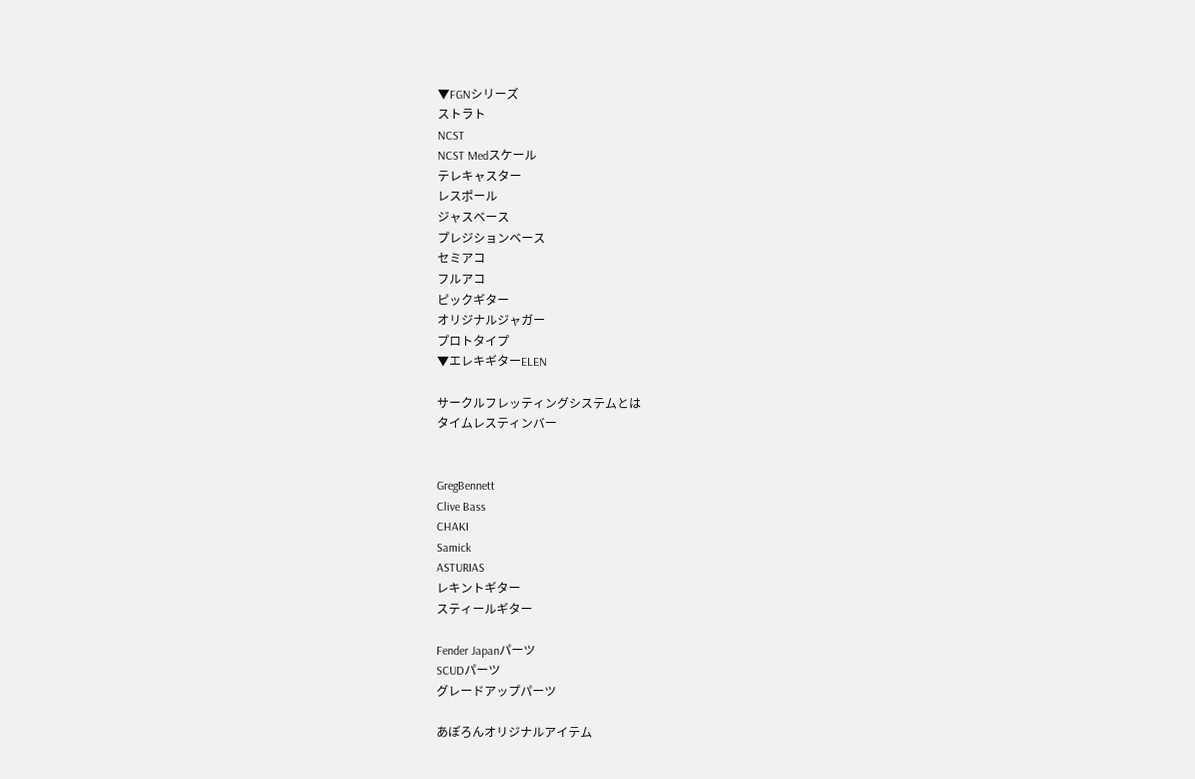▼FGNシリーズ
ストラト
NCST
NCST Medスケール
テレキャスター
レスポール
ジャスベース
プレジションベース
セミアコ
フルアコ
ピックギター
オリジナルジャガー
プロトタイプ
▼エレキギターELEN

サークルフレッティングシステムとは
タイムレスティンバー


GregBennett
Clive Bass
CHAKI
Samick
ASTURIAS
レキントギター
スティールギター

Fender Japanパーツ
SCUDパーツ
グレードアップパーツ

あぽろんオリジナルアイテム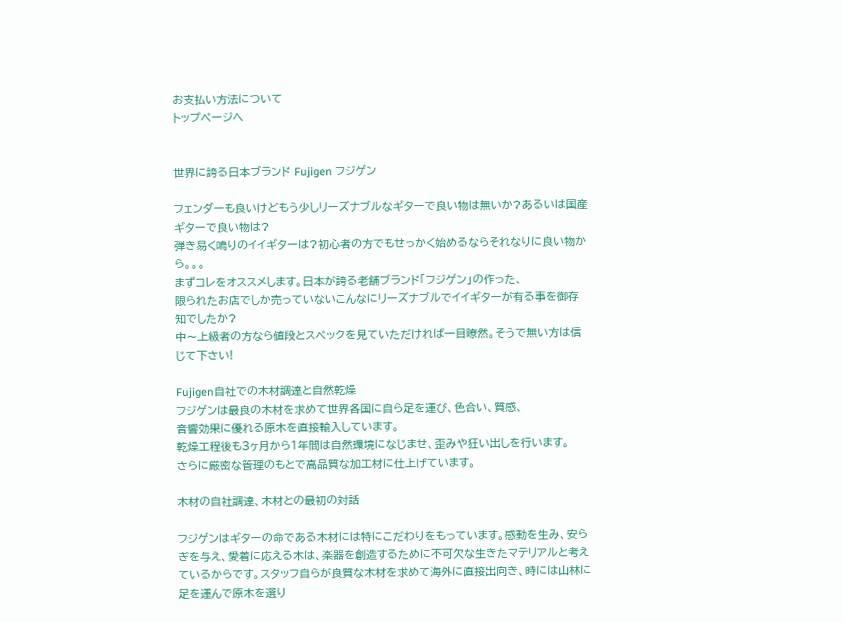お支払い方法について
トップページへ


世界に誇る日本ブランド Fujigen フジゲン

フェンダーも良いけどもう少しリーズナブルなギターで良い物は無いか?あるいは国産ギターで良い物は?
弾き易く鳴りのイイギターは?初心者の方でもせっかく始めるならそれなりに良い物から。。。
まずコレをオススメします。日本が誇る老舗ブランド「フジゲン」の作った、
限られたお店でしか売っていないこんなにリーズナブルでイイギターが有る事を御存知でしたか?
中〜上級者の方なら値段とスペックを見ていただければ一目瞭然。そうで無い方は信じて下さい!

Fujigen自社での木材調達と自然乾燥
フジゲンは最良の木材を求めて世界各国に自ら足を運び、色合い、質感、
音響効果に優れる原木を直接輸入しています。
乾燥工程後も3ヶ月から1年間は自然環境になじませ、歪みや狂い出しを行います。
さらに厳密な管理のもとで高品質な加工材に仕上げています。

木材の自社調達、木材との最初の対話

フジゲンはギターの命である木材には特にこだわりをもっています。感動を生み、安らぎを与え、愛着に応える木は、楽器を創造するために不可欠な生きたマテリアルと考えているからです。スタッフ自らが良質な木材を求めて海外に直接出向き、時には山林に足を運んで原木を選り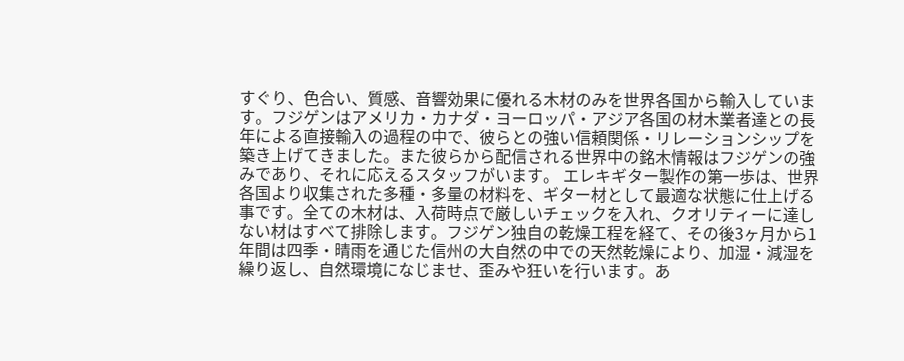すぐり、色合い、質感、音響効果に優れる木材のみを世界各国から輸入しています。フジゲンはアメリカ・カナダ・ヨーロッパ・アジア各国の材木業者達との長年による直接輸入の過程の中で、彼らとの強い信頼関係・リレーションシップを築き上げてきました。また彼らから配信される世界中の銘木情報はフジゲンの強みであり、それに応えるスタッフがいます。 エレキギター製作の第一歩は、世界各国より収集された多種・多量の材料を、ギター材として最適な状態に仕上げる事です。全ての木材は、入荷時点で厳しいチェックを入れ、クオリティーに達しない材はすべて排除します。フジゲン独自の乾燥工程を経て、その後3ヶ月から1年間は四季・晴雨を通じた信州の大自然の中での天然乾燥により、加湿・減湿を繰り返し、自然環境になじませ、歪みや狂いを行います。あ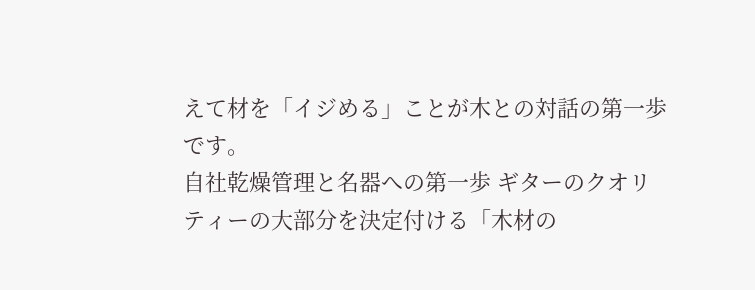えて材を「イジめる」ことが木との対話の第一歩です。
自社乾燥管理と名器への第一歩 ギターのクオリティーの大部分を決定付ける「木材の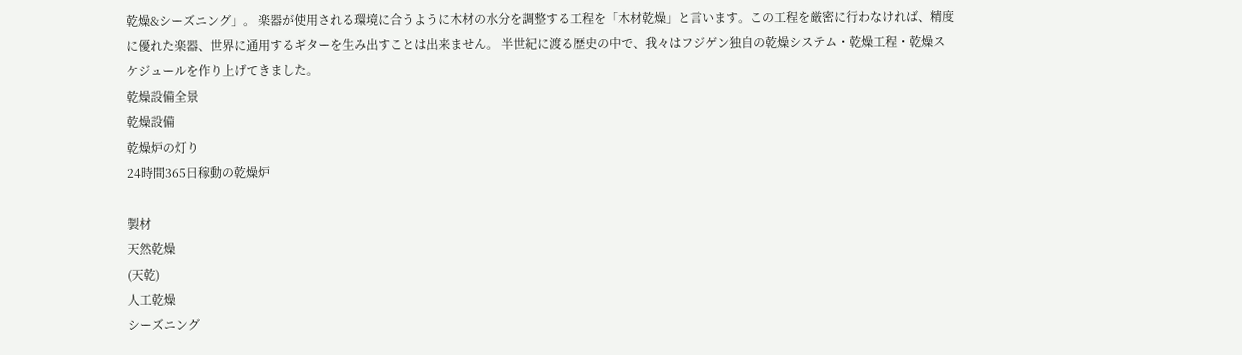乾燥&シーズニング」。 楽器が使用される環境に合うように木材の水分を調整する工程を「木材乾燥」と言います。この工程を厳密に行わなければ、精度に優れた楽器、世界に通用するギターを生み出すことは出来ません。 半世紀に渡る歴史の中で、我々はフジゲン独自の乾燥システム・乾燥工程・乾燥スケジュールを作り上げてきました。
乾燥設備全景
乾燥設備
乾燥炉の灯り
24時間365日稼動の乾燥炉

製材
天然乾燥
(天乾)
人工乾燥
シーズニング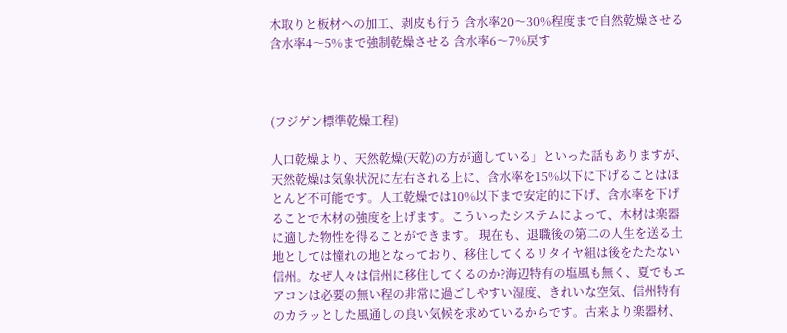木取りと板材への加工、剥皮も行う 含水率20〜30%程度まで自然乾燥させる 含水率4〜5%まで強制乾燥させる 含水率6〜7%戻す



(フジゲン標準乾燥工程)

人口乾燥より、天然乾燥(天乾)の方が適している」といった話もありますが、天然乾燥は気象状況に左右される上に、含水率を15%以下に下げることはほとんど不可能です。人工乾燥では10%以下まで安定的に下げ、含水率を下げることで木材の強度を上げます。こういったシステムによって、木材は楽器に適した物性を得ることができます。 現在も、退職後の第二の人生を送る土地としては憧れの地となっており、移住してくるリタイヤ組は後をたたない信州。なぜ人々は信州に移住してくるのか?海辺特有の塩風も無く、夏でもエアコンは必要の無い程の非常に過ごしやすい湿度、きれいな空気、信州特有のカラッとした風通しの良い気候を求めているからです。古来より楽器材、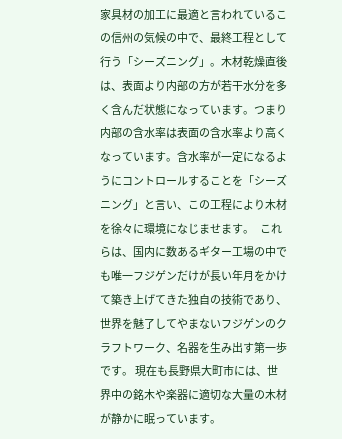家具材の加工に最適と言われているこの信州の気候の中で、最終工程として行う「シーズニング」。木材乾燥直後は、表面より内部の方が若干水分を多く含んだ状態になっています。つまり内部の含水率は表面の含水率より高くなっています。含水率が一定になるようにコントロールすることを「シーズニング」と言い、この工程により木材を徐々に環境になじませます。   これらは、国内に数あるギター工場の中でも唯一フジゲンだけが長い年月をかけて築き上げてきた独自の技術であり、世界を魅了してやまないフジゲンのクラフトワーク、名器を生み出す第一歩です。 現在も長野県大町市には、世界中の銘木や楽器に適切な大量の木材が静かに眠っています。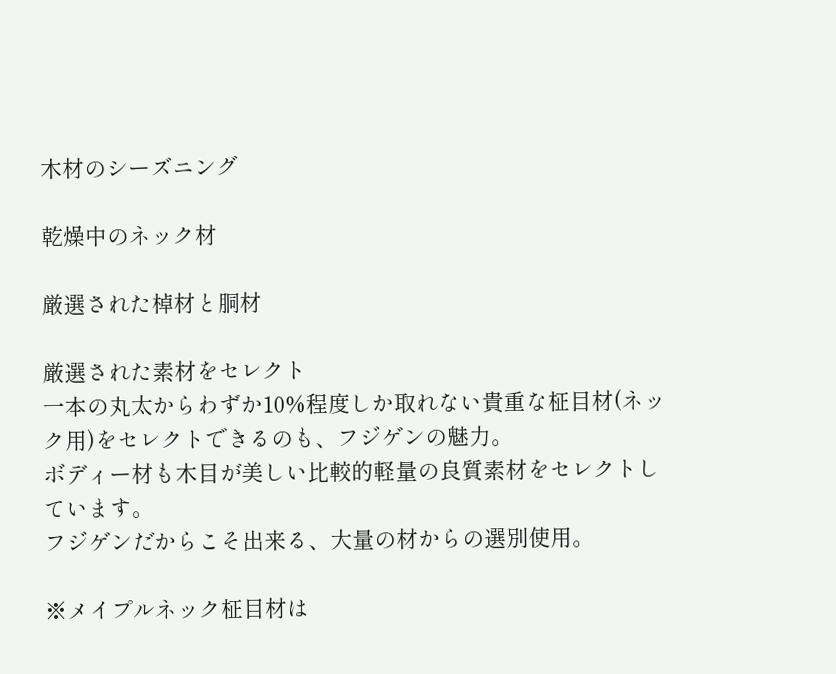木材のシーズニング

乾燥中のネック材

厳選された棹材と胴材

厳選された素材をセレクト
一本の丸太からわずか10%程度しか取れない貴重な柾目材(ネック用)をセレクトできるのも、フジゲンの魅力。
ボディー材も木目が美しい比較的軽量の良質素材をセレクトしています。
フジゲンだからこそ出来る、大量の材からの選別使用。

※メイプルネック柾目材は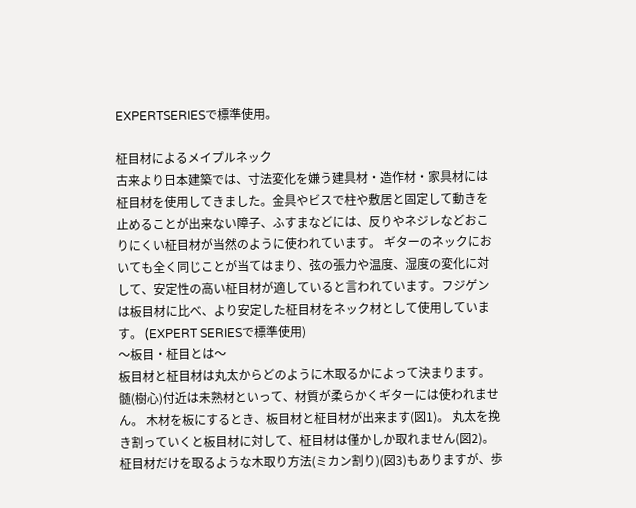EXPERTSERIESで標準使用。

柾目材によるメイプルネック
古来より日本建築では、寸法変化を嫌う建具材・造作材・家具材には柾目材を使用してきました。金具やビスで柱や敷居と固定して動きを止めることが出来ない障子、ふすまなどには、反りやネジレなどおこりにくい柾目材が当然のように使われています。 ギターのネックにおいても全く同じことが当てはまり、弦の張力や温度、湿度の変化に対して、安定性の高い柾目材が適していると言われています。フジゲンは板目材に比べ、より安定した柾目材をネック材として使用しています。 (EXPERT SERIESで標準使用)
〜板目・柾目とは〜
板目材と柾目材は丸太からどのように木取るかによって決まります。髄(樹心)付近は未熟材といって、材質が柔らかくギターには使われません。 木材を板にするとき、板目材と柾目材が出来ます(図1)。 丸太を挽き割っていくと板目材に対して、柾目材は僅かしか取れません(図2)。柾目材だけを取るような木取り方法(ミカン割り)(図3)もありますが、歩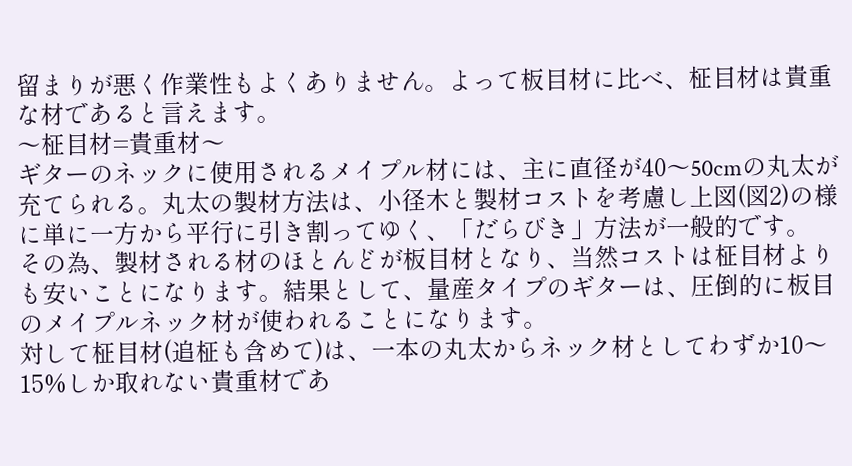留まりが悪く作業性もよくありません。よって板目材に比べ、柾目材は貴重な材であると言えます。
〜柾目材=貴重材〜
ギターのネックに使用されるメイプル材には、主に直径が40〜50cmの丸太が充てられる。丸太の製材方法は、小径木と製材コストを考慮し上図(図2)の様に単に一方から平行に引き割ってゆく、「だらびき」方法が一般的です。
その為、製材される材のほとんどが板目材となり、当然コストは柾目材よりも安いことになります。結果として、量産タイプのギターは、圧倒的に板目のメイプルネック材が使われることになります。
対して柾目材(追柾も含めて)は、一本の丸太からネック材としてわずか10〜15%しか取れない貴重材であ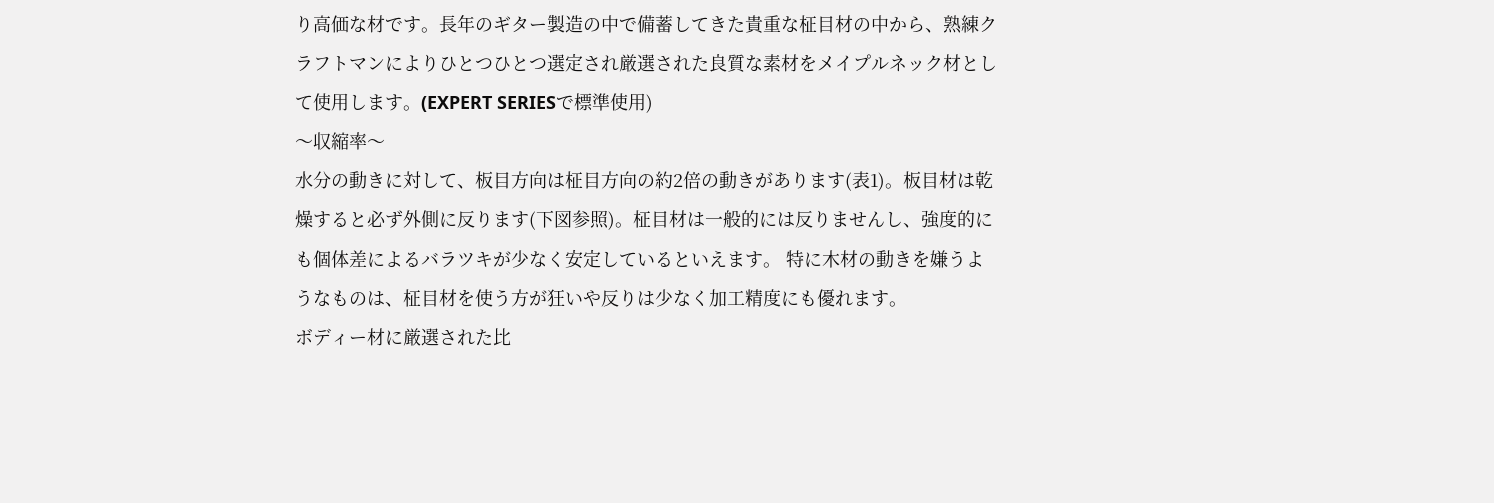り高価な材です。長年のギター製造の中で備蓄してきた貴重な柾目材の中から、熟練クラフトマンによりひとつひとつ選定され厳選された良質な素材をメイプルネック材として使用します。(EXPERT SERIESで標準使用)
〜収縮率〜
水分の動きに対して、板目方向は柾目方向の約2倍の動きがあります(表1)。板目材は乾燥すると必ず外側に反ります(下図参照)。柾目材は一般的には反りませんし、強度的にも個体差によるバラツキが少なく安定しているといえます。 特に木材の動きを嫌うようなものは、柾目材を使う方が狂いや反りは少なく加工精度にも優れます。
ボディー材に厳選された比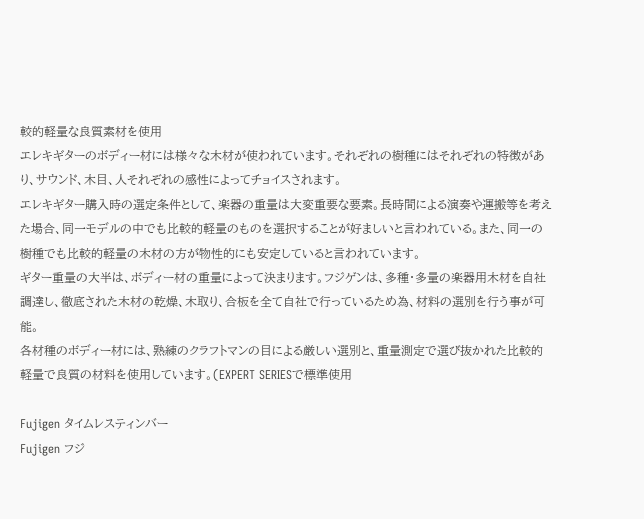較的軽量な良質素材を使用
エレキギターのボディー材には様々な木材が使われています。それぞれの樹種にはそれぞれの特徴があり、サウンド、木目、人それぞれの感性によってチョイスされます。
エレキギター購入時の選定条件として、楽器の重量は大変重要な要素。長時間による演奏や運搬等を考えた場合、同一モデルの中でも比較的軽量のものを選択することが好ましいと言われている。また、同一の樹種でも比較的軽量の木材の方が物性的にも安定していると言われています。
ギター重量の大半は、ボディー材の重量によって決まります。フジゲンは、多種・多量の楽器用木材を自社調達し、徹底された木材の乾燥、木取り、合板を全て自社で行っているため為、材料の選別を行う事が可能。
各材種のボディー材には、熟練のクラフトマンの目による厳しい選別と、重量測定で選び抜かれた比較的軽量で良質の材料を使用しています。(EXPERT SERIESで標準使用

Fujigen タイムレスティンバー
Fujigen フジ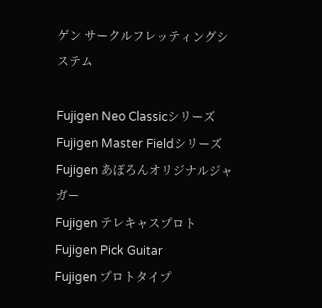ゲン サークルフレッティングシステム

Fujigen Neo Classicシリーズ
Fujigen Master Fieldシリーズ
Fujigen あぽろんオリジナルジャガー
Fujigen テレキャスプロト
Fujigen Pick Guitar
Fujigen プロトタイプ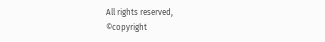All rights reserved,
©copyright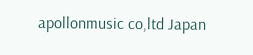apollonmusic co,ltd Japan